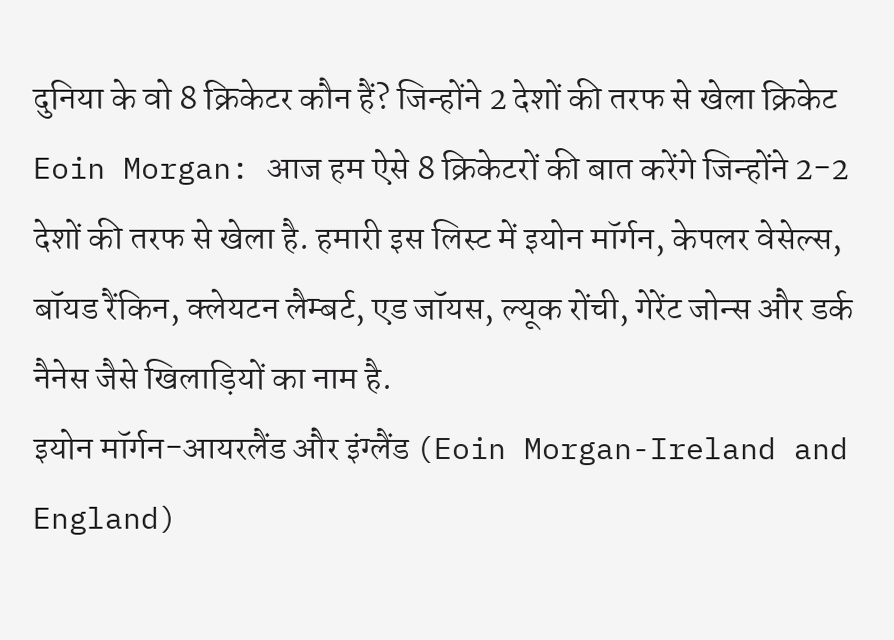दुनिया के वो 8 क्रिकेटर कौन हैं? जिन्होंने 2 देशों की तरफ से खेला क्रिकेट
Eoin Morgan: आज हम ऐसे 8 क्रिकेटरों की बात करेंगे जिन्होंने 2-2 देशों की तरफ से खेला है. हमारी इस लिस्ट में इयोन मॉर्गन, केपलर वेसेल्स, बॉयड रैंकिन, क्लेयटन लैम्बर्ट, एड जॉयस, ल्यूक रोंची, गेरेंट जोन्स और डर्क नैनेस जैसे खिलाड़ियों का नाम है.
इयोन मॉर्गन-आयरलैंड और इंग्लैंड (Eoin Morgan-Ireland and England)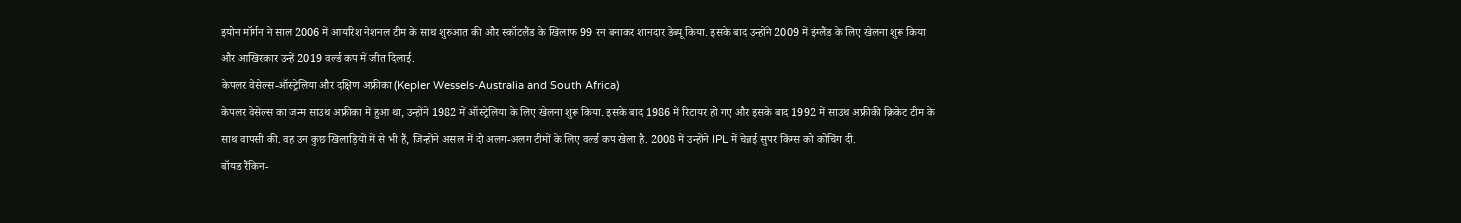इयोन मॉर्गन ने साल 2006 में आयरिश नेशनल टीम के साथ शुरुआत की और स्कॉटलैंड के खिलाफ 99 रन बनाकर शानदार डेब्यू किया. इसके बाद उन्होंने 2009 में इंग्लैंड के लिए खेलना शुरू किया और आखिरकार उन्हें 2019 वर्ल्ड कप में जीत दिलाई.
केपलर वेसेल्स-ऑस्ट्रेलिया और दक्षिण अफ्रीका (Kepler Wessels-Australia and South Africa)
केपलर वेसेल्स का जन्म साउथ अफ्रीका में हुआ था, उन्होंने 1982 में ऑस्ट्रेलिया के लिए खेलना शुरू किया. इसके बाद 1986 में रिटायर हो गए और इसके बाद 1992 में साउथ अफ्रीकी क्रिकेट टीम के साथ वापसी की. वह उन कुछ खिलाड़ियों में से भी हैं, जिन्होंने असल में दो अलग-अलग टीमों के लिए वर्ल्ड कप खेला है. 2008 में उन्होंने IPL में चेन्नई सुपर किंग्स को कोचिंग दी.
बॉयड रैंकिन-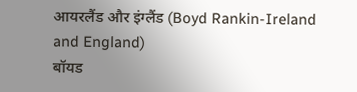आयरलैंड और इंग्लैंड (Boyd Rankin-Ireland and England)
बॉयड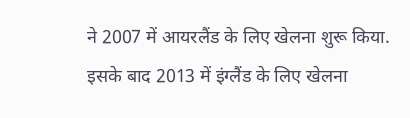ने 2007 में आयरलैंड के लिए खेलना शुरू किया. इसके बाद 2013 में इंग्लैंड के लिए खेलना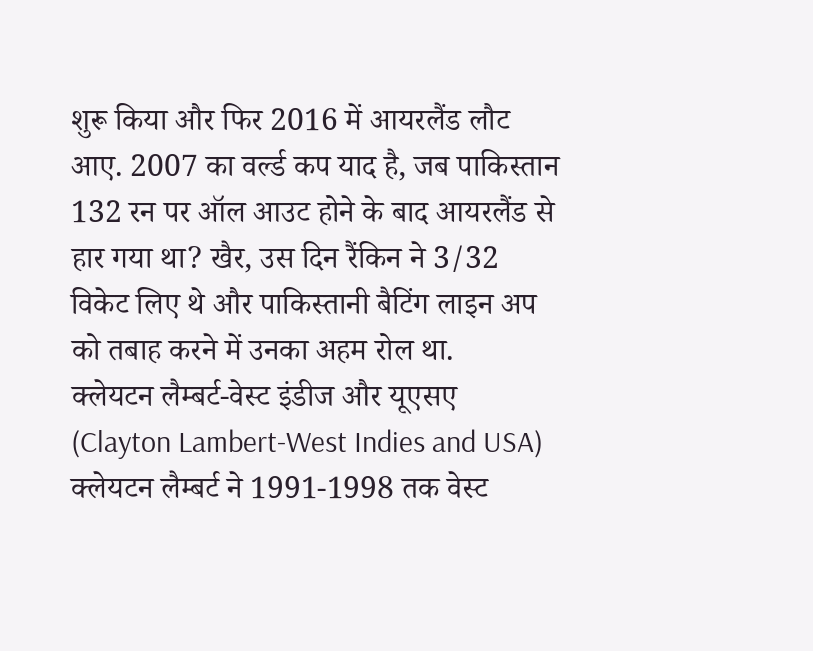शुरू किया और फिर 2016 में आयरलैंड लौट आए. 2007 का वर्ल्ड कप याद है, जब पाकिस्तान 132 रन पर ऑल आउट होने के बाद आयरलैंड से हार गया था? खैर, उस दिन रैंकिन ने 3/32 विकेट लिए थे और पाकिस्तानी बैटिंग लाइन अप को तबाह करने में उनका अहम रोल था.
क्लेयटन लैम्बर्ट-वेस्ट इंडीज और यूएसए (Clayton Lambert-West Indies and USA)
क्लेयटन लैम्बर्ट ने 1991-1998 तक वेस्ट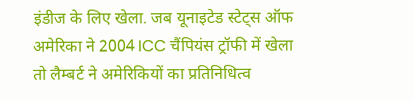इंडीज के लिए खेला. जब यूनाइटेड स्टेट्स ऑफ अमेरिका ने 2004 ICC चैंपियंस ट्रॉफी में खेला तो लैम्बर्ट ने अमेरिकियों का प्रतिनिधित्व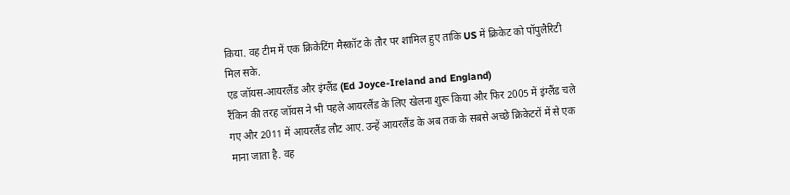किया. वह टीम में एक क्रिकेटिंग मैस्कॉट के तौर पर शामिल हुए ताकि US में क्रिकेट को पॉपुलैरिटी मिल सके.
एड जॉयस-आयरलैंड और इंग्लैंड (Ed Joyce-Ireland and England)
रैंकिन की तरह जॉयस ने भी पहले आयरलैंड के लिए खेलना शुरू किया और फिर 2005 में इंग्लैंड चले गए और 2011 में आयरलैंड लौट आए. उन्हें आयरलैंड के अब तक के सबसे अच्छे क्रिकेटरों में से एक माना जाता है. वह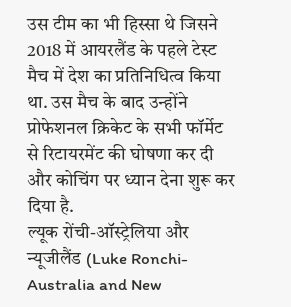उस टीम का भी हिस्सा थे जिसने 2018 में आयरलैंड के पहले टेस्ट मैच में देश का प्रतिनिधित्व किया था. उस मैच के बाद उन्होंने प्रोफेशनल क्रिकेट के सभी फॉर्मेट से रिटायरमेंट की घोषणा कर दी और कोचिंग पर ध्यान देना शुरू कर दिया है.
ल्यूक रोंची-ऑस्ट्रेलिया और न्यूजीलैंड (Luke Ronchi-Australia and New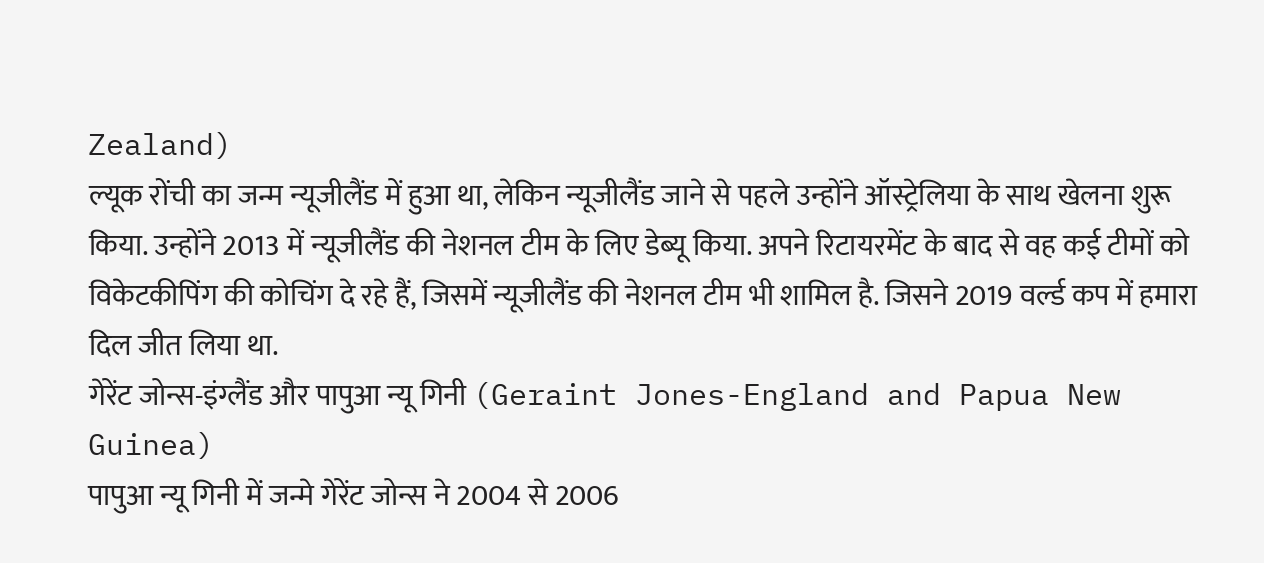Zealand)
ल्यूक रोंची का जन्म न्यूजीलैंड में हुआ था, लेकिन न्यूजीलैंड जाने से पहले उन्होंने ऑस्ट्रेलिया के साथ खेलना शुरू किया. उन्होंने 2013 में न्यूजीलैंड की नेशनल टीम के लिए डेब्यू किया. अपने रिटायरमेंट के बाद से वह कई टीमों को विकेटकीपिंग की कोचिंग दे रहे हैं, जिसमें न्यूजीलैंड की नेशनल टीम भी शामिल है. जिसने 2019 वर्ल्ड कप में हमारा दिल जीत लिया था.
गेरेंट जोन्स-इंग्लैंड और पापुआ न्यू गिनी (Geraint Jones-England and Papua New Guinea)
पापुआ न्यू गिनी में जन्मे गेरेंट जोन्स ने 2004 से 2006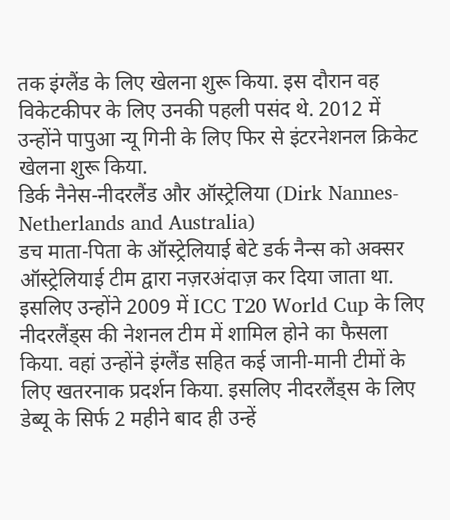तक इंग्लैंड के लिए खेलना शुरू किया. इस दौरान वह विकेटकीपर के लिए उनकी पहली पसंद थे. 2012 में उन्होंने पापुआ न्यू गिनी के लिए फिर से इंटरनेशनल क्रिकेट खेलना शुरू किया.
डिर्क नैनेस-नीदरलैंड और ऑस्ट्रेलिया (Dirk Nannes-Netherlands and Australia)
डच माता-पिता के ऑस्ट्रेलियाई बेटे डर्क नैन्स को अक्सर ऑस्ट्रेलियाई टीम द्वारा नज़रअंदाज़ कर दिया जाता था. इसलिए उन्होंने 2009 में ICC T20 World Cup के लिए नीदरलैंड्स की नेशनल टीम में शामिल होने का फैसला किया. वहां उन्होंने इंग्लैंड सहित कई जानी-मानी टीमों के लिए खतरनाक प्रदर्शन किया. इसलिए नीदरलैंड्स के लिए डेब्यू के सिर्फ 2 महीने बाद ही उन्हें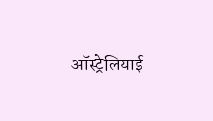ऑस्ट्रेलियाई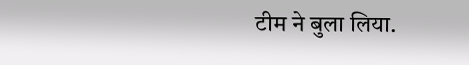टीम ने बुला लिया.